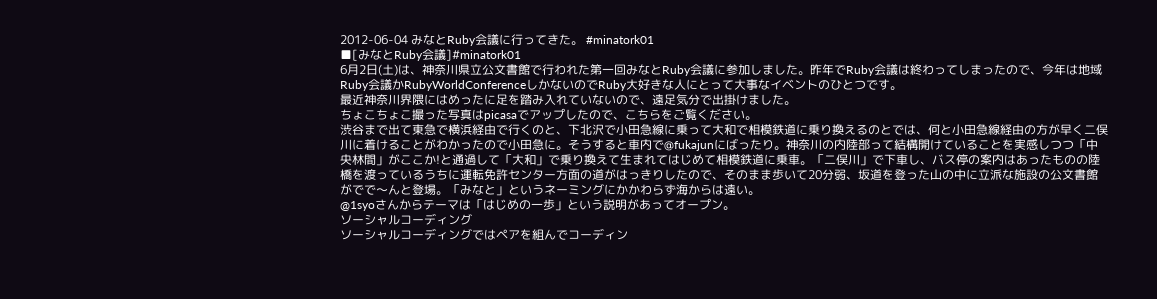2012-06-04 みなとRuby会議に行ってきた。 #minatork01
■[みなとRuby会議]#minatork01
6月2日(土)は、神奈川県立公文書館で行われた第一回みなとRuby会議に参加しました。昨年でRuby会議は終わってしまったので、今年は地域Ruby会議かRubyWorldConferenceしかないのでRuby大好きな人にとって大事なイベントのひとつです。
最近神奈川界隈にはめったに足を踏み入れていないので、遠足気分で出掛けました。
ちょこちょこ撮った写真はpicasaでアップしたので、こちらをご覧ください。
渋谷まで出て東急で横浜経由で行くのと、下北沢で小田急線に乗って大和で相模鉄道に乗り換えるのとでは、何と小田急線経由の方が早く二俣川に着けることがわかったので小田急に。そうすると車内で@fukajunにばったり。神奈川の内陸部って結構開けていることを実感しつつ「中央林間」がここか!と通過して「大和」で乗り換えて生まれてはじめて相模鉄道に乗車。「二俣川」で下車し、バス停の案内はあったものの陸橋を渡っているうちに運転免許センター方面の道がはっきりしたので、そのまま歩いて20分弱、坂道を登った山の中に立派な施設の公文書館がでで〜んと登場。「みなと」というネーミングにかかわらず海からは遠い。
@1syoさんからテーマは「はじめの一歩」という説明があってオープン。
ソーシャルコーディング
ソーシャルコーディングではペアを組んでコーディン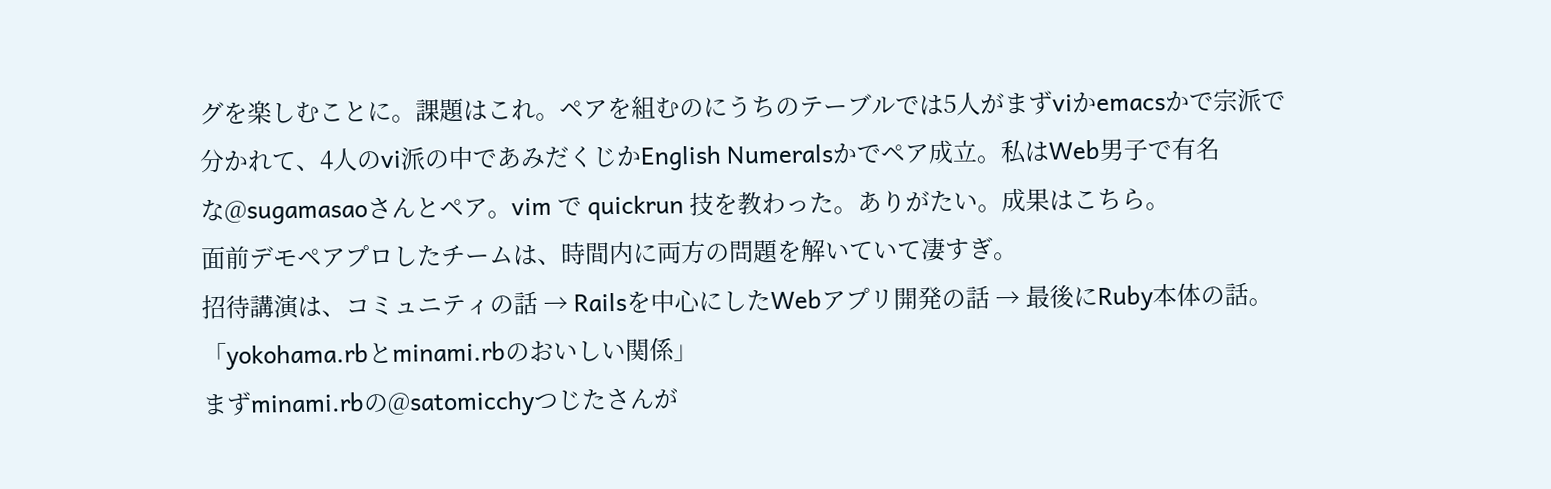グを楽しむことに。課題はこれ。ペアを組むのにうちのテーブルでは5人がまずviかemacsかで宗派で分かれて、4人のvi派の中であみだくじかEnglish Numeralsかでペア成立。私はWeb男子で有名な@sugamasaoさんとペア。vim で quickrun 技を教わった。ありがたい。成果はこちら。
面前デモペアプロしたチームは、時間内に両方の問題を解いていて凄すぎ。
招待講演は、コミュニティの話 → Railsを中心にしたWebアプリ開発の話 → 最後にRuby本体の話。
「yokohama.rbとminami.rbのおいしい関係」
まずminami.rbの@satomicchyつじたさんが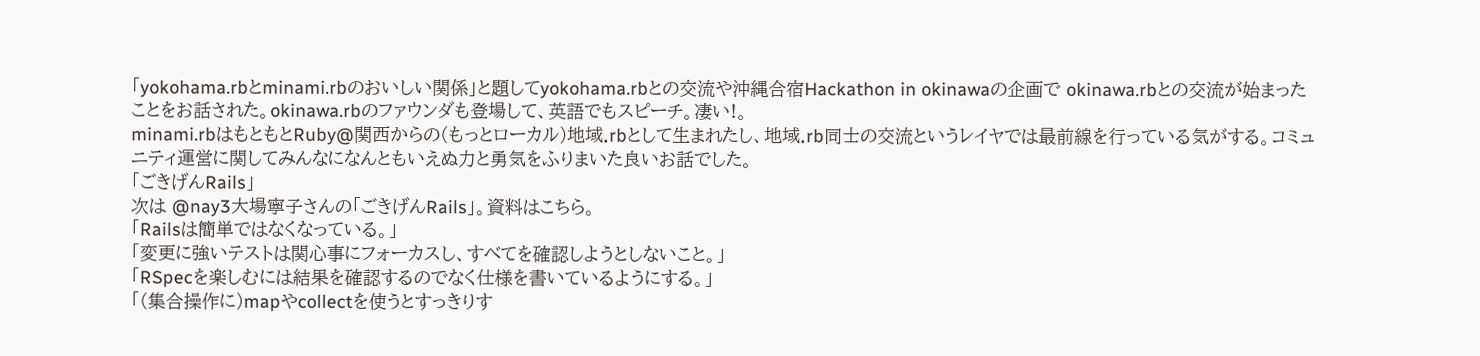「yokohama.rbとminami.rbのおいしい関係」と題してyokohama.rbとの交流や沖縄合宿Hackathon in okinawaの企画で okinawa.rbとの交流が始まったことをお話された。okinawa.rbのファウンダも登場して、英語でもスピーチ。凄い!。
minami.rbはもともとRuby@関西からの(もっとローカル)地域.rbとして生まれたし、地域.rb同士の交流というレイヤでは最前線を行っている気がする。コミュニティ運営に関してみんなになんともいえぬ力と勇気をふりまいた良いお話でした。
「ごきげんRails」
次は @nay3大場寧子さんの「ごきげんRails」。資料はこちら。
「Railsは簡単ではなくなっている。」
「変更に強いテストは関心事にフォーカスし、すべてを確認しようとしないこと。」
「RSpecを楽しむには結果を確認するのでなく仕様を書いているようにする。」
「(集合操作に)mapやcollectを使うとすっきりす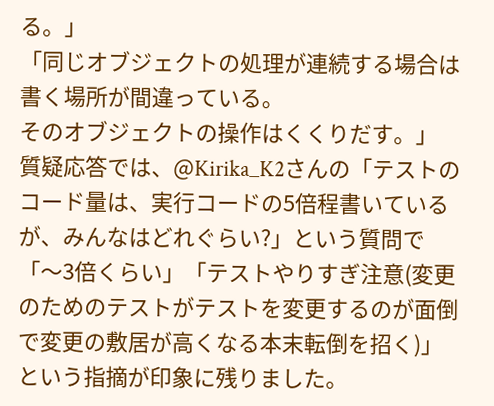る。」
「同じオブジェクトの処理が連続する場合は書く場所が間違っている。
そのオブジェクトの操作はくくりだす。」
質疑応答では、@Kirika_K2さんの「テストのコード量は、実行コードの5倍程書いているが、みんなはどれぐらい?」という質問で「〜3倍くらい」「テストやりすぎ注意(変更のためのテストがテストを変更するのが面倒で変更の敷居が高くなる本末転倒を招く)」という指摘が印象に残りました。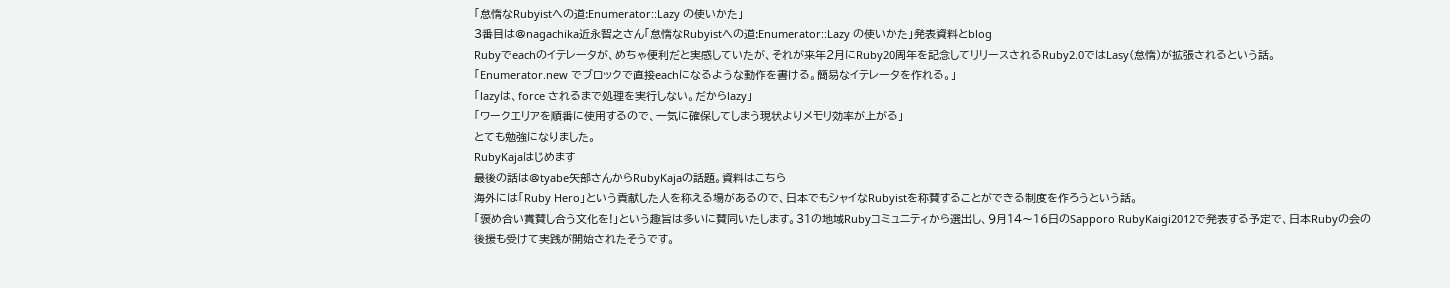「怠惰なRubyistへの道:Enumerator::Lazy の使いかた」
3番目は@nagachika近永智之さん「怠惰なRubyistへの道:Enumerator::Lazy の使いかた」発表資料とblog
Rubyでeachのイテレータが、めちゃ便利だと実感していたが、それが来年2月にRuby20周年を記念してリリースされるRuby2.0ではLasy(怠惰)が拡張されるという話。
「Enumerator.new でブロックで直接eachになるような動作を書ける。簡易なイテレータを作れる。」
「lazyは、force されるまで処理を実行しない。だからlazy」
「ワークエリアを順番に使用するので、一気に確保してしまう現状よりメモリ効率が上がる」
とても勉強になりました。
RubyKajaはじめます
最後の話は@tyabe矢部さんからRubyKajaの話題。資料はこちら
海外には「Ruby Hero」という貢献した人を称える場があるので、日本でもシャイなRubyistを称賛することができる制度を作ろうという話。
「褒め合い賞賛し合う文化を!」という趣旨は多いに賛同いたします。31の地域Rubyコミュニティから選出し、9月14〜16日のSapporo RubyKaigi2012で発表する予定で、日本Rubyの会の後援も受けて実践が開始されたそうです。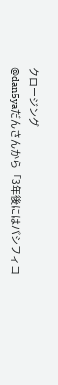クロージング
@dan5yaだんさんから「3年後にはパシフィコ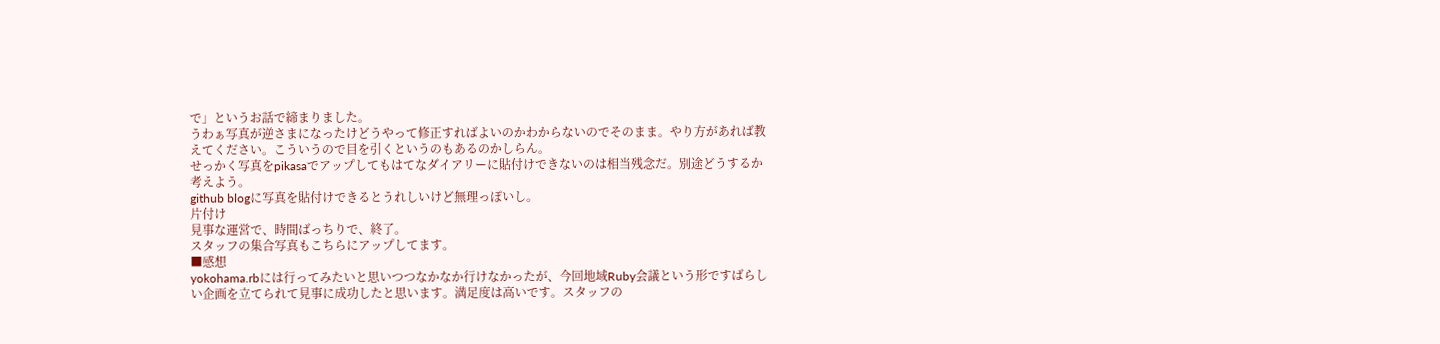で」というお話で締まりました。
うわぁ写真が逆さまになったけどうやって修正すればよいのかわからないのでそのまま。やり方があれば教えてください。こういうので目を引くというのもあるのかしらん。
せっかく写真をpikasaでアップしてもはてなダイアリーに貼付けできないのは相当残念だ。別途どうするか考えよう。
github blogに写真を貼付けできるとうれしいけど無理っぽいし。
片付け
見事な運営で、時間ばっちりで、終了。
スタッフの集合写真もこちらにアップしてます。
■感想
yokohama.rbには行ってみたいと思いつつなかなか行けなかったが、今回地域Ruby会議という形ですばらしい企画を立てられて見事に成功したと思います。満足度は高いです。スタッフの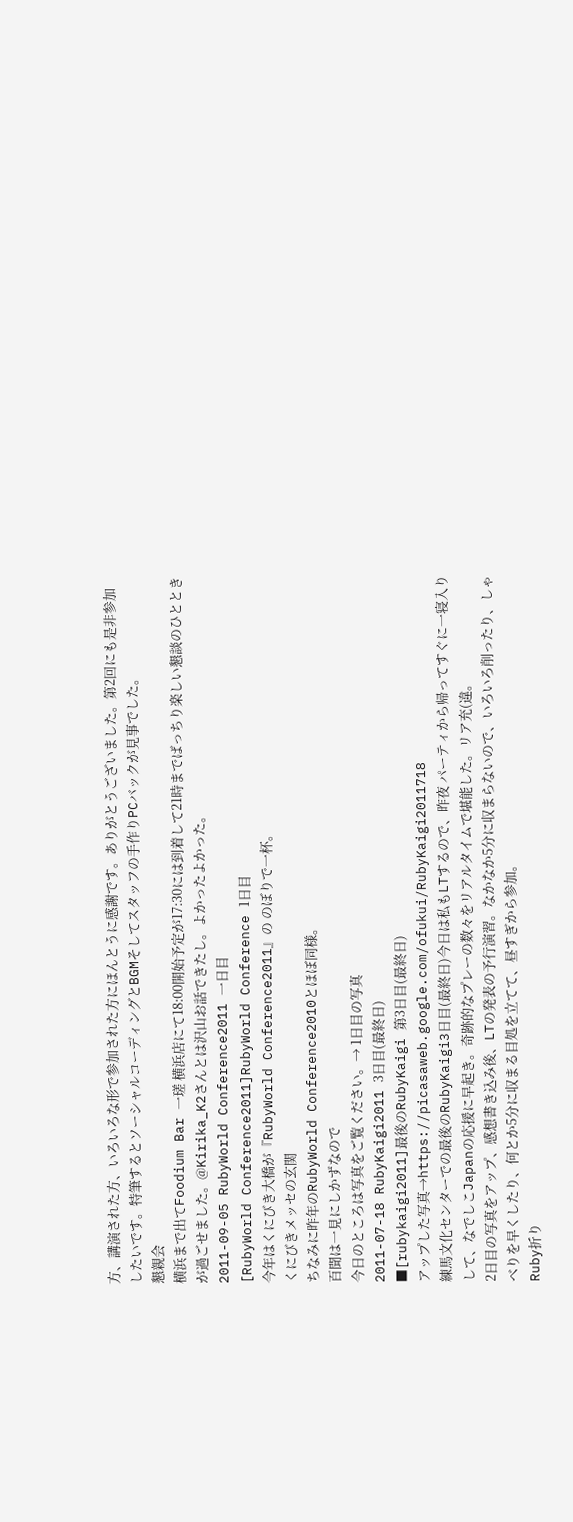方、講演された方、いろいろな形で参加された方にほんとうに感謝です。ありがとうございました。第2回にも是非参加したいです。特筆するとソーシャルコーディングとBGMそしてスタッフの手作りPCバックが見事でした。
懇親会
横浜まで出てFoodium Bar 一瑳 横浜店にて18:00開始予定が17:30には到着して21時までばっちり楽しい懇談のひとときが過ごせました。@Kirika_K2さんとは沢山お話できたし。よかったよかった。
2011-09-05 RubyWorld Conference2011 一日目
[RubyWorld Conference2011]RubyWorld Conference 1日目
今年はくにびき大橋が『RubyWorld Conference2011』の のぼりで一杯。
くにびきメッセの玄関
ちなみに昨年のRubyWorld Conference2010とほぼ同様。
百聞は一見にしかずなので
今日のところは写真をご覧ください。→ 1日目の写真
2011-07-18 RubyKaigi2011 3日目(最終日)
■[rubykaigi2011]最後のRubyKaigi 第3日目(最終日)
アップした写真→https://picasaweb.google.com/ofukui/RubyKaigi2011718
練馬文化センターでの最後のRubyKaigi3日目(最終日)今日は私もLTするので、昨夜 パーティから帰ってすぐに一寝入りして、なでしこJapanの応援に早起き。奇跡的なプレーの数々をリアルタイムで堪能した。リア充(違。
2日目の写真をアップ、感想書き込み後、LTの発表の予行演習。なかなか5分に収まらないので、いろいろ削ったり、しゃべりを早くしたり、何とか5分に収まる目処を立てて、昼すぎから参加。
Ruby折り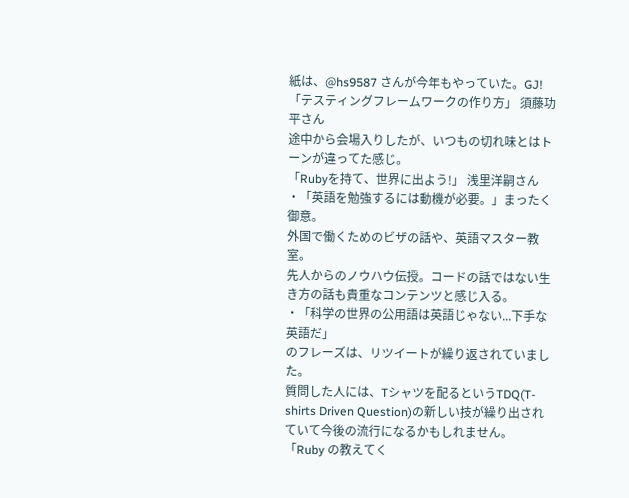紙は、@hs9587 さんが今年もやっていた。GJ!
「テスティングフレームワークの作り方」 須藤功平さん
途中から会場入りしたが、いつもの切れ味とはトーンが違ってた感じ。
「Rubyを持て、世界に出よう!」 浅里洋嗣さん
・「英語を勉強するには動機が必要。」まったく御意。
外国で働くためのビザの話や、英語マスター教室。
先人からのノウハウ伝授。コードの話ではない生き方の話も貴重なコンテンツと感じ入る。
・「科学の世界の公用語は英語じゃない...下手な英語だ」
のフレーズは、リツイートが繰り返されていました。
質問した人には、Tシャツを配るというTDQ(T-shirts Driven Question)の新しい技が繰り出されていて今後の流行になるかもしれません。
「Ruby の教えてく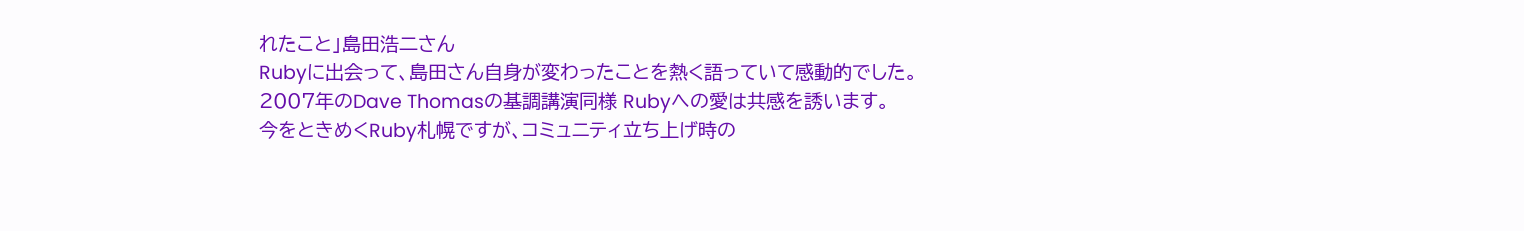れたこと」島田浩二さん
Rubyに出会って、島田さん自身が変わったことを熱く語っていて感動的でした。
2007年のDave Thomasの基調講演同様 Rubyへの愛は共感を誘います。
今をときめくRuby札幌ですが、コミュニティ立ち上げ時の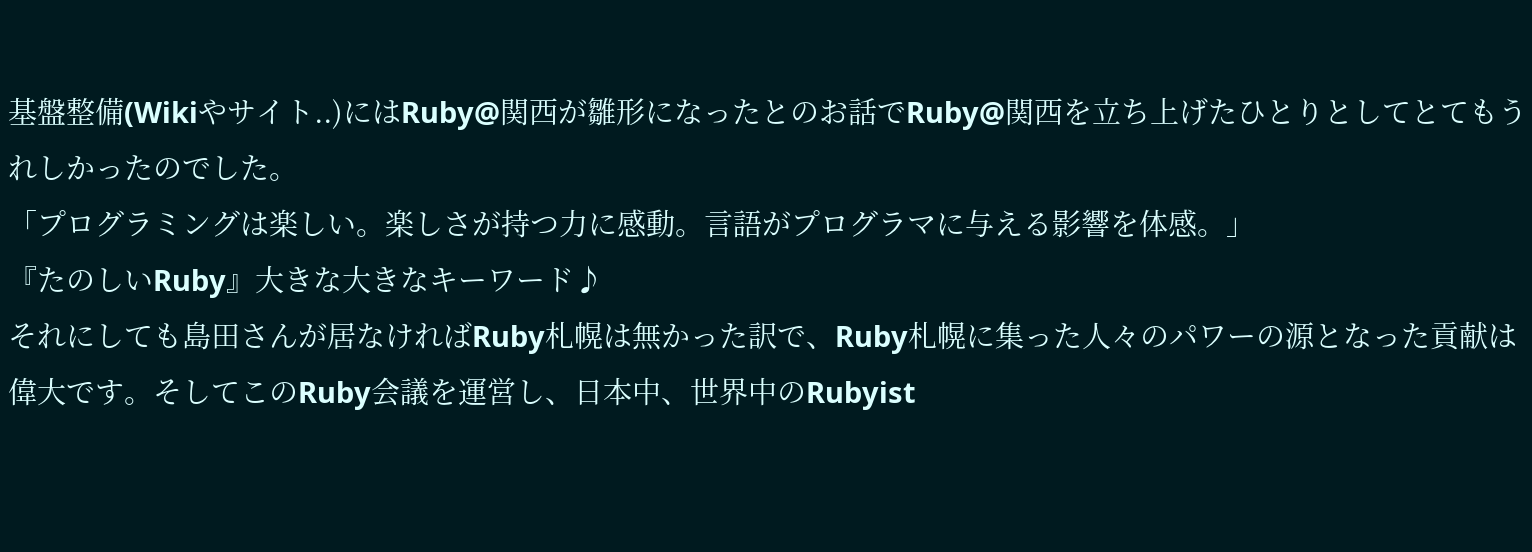基盤整備(Wikiやサイト..)にはRuby@関西が雛形になったとのお話でRuby@関西を立ち上げたひとりとしてとてもうれしかったのでした。
「プログラミングは楽しい。楽しさが持つ力に感動。言語がプログラマに与える影響を体感。」
『たのしいRuby』大きな大きなキーワード♪
それにしても島田さんが居なければRuby札幌は無かった訳で、Ruby札幌に集った人々のパワーの源となった貢献は偉大です。そしてこのRuby会議を運営し、日本中、世界中のRubyist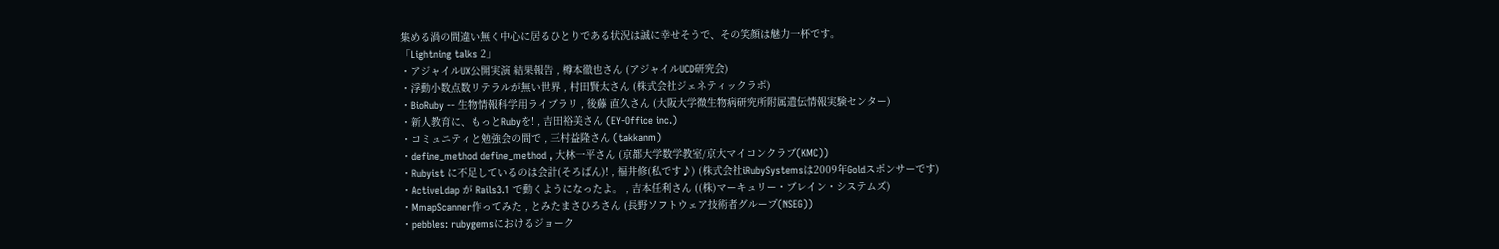集める渦の間違い無く中心に居るひとりである状況は誠に幸せそうで、その笑顔は魅力一杯です。
「Lightning talks 2」
・アジャイルUX公開実演 結果報告 , 樽本徹也さん (アジャイルUCD研究会)
・浮動小数点数リテラルが無い世界 , 村田賢太さん (株式会社ジェネティックラボ)
・BioRuby -- 生物情報科学用ライブラリ , 後藤 直久さん (大阪大学微生物病研究所附属遺伝情報実験センター)
・新人教育に、もっとRubyを! , 吉田裕美さん (EY-Office inc.)
・コミュニティと勉強会の間で , 三村益隆さん (takkanm)
・define_method define_method , 大林一平さん (京都大学数学教室/京大マイコンクラブ(KMC))
・Rubyist に不足しているのは会計(そろばん)! , 福井修(私です♪) (株式会社iRubySystemsは2009年Goldスポンサーです)
・ActiveLdap が Rails3.1 で動くようになったよ。 , 吉本任利さん ((株)マーキュリー・ブレイン・システムズ)
・MmapScanner作ってみた , とみたまさひろさん (長野ソフトウェア技術者グループ(NSEG))
・pebbles: rubygemsにおけるジョーク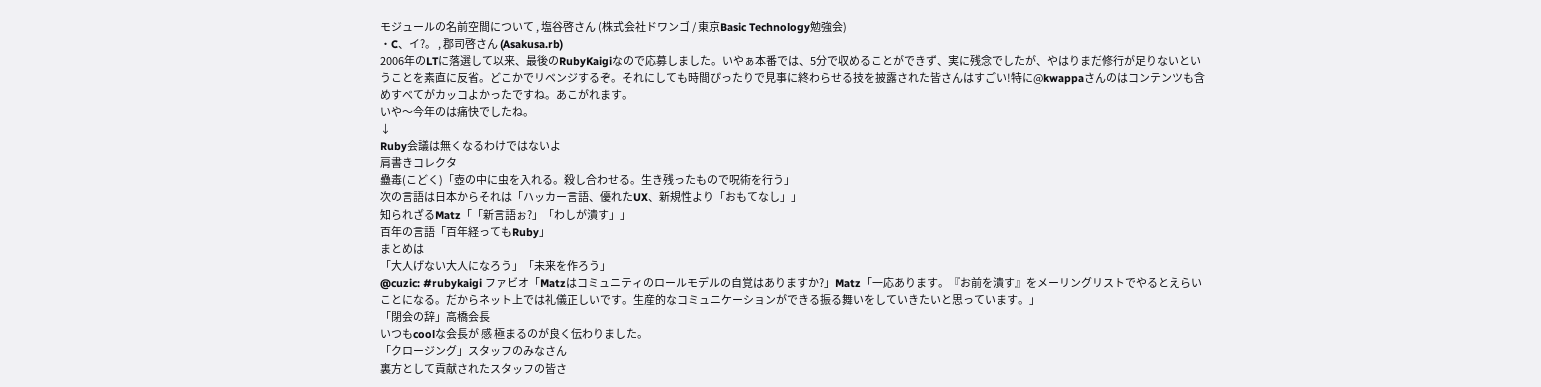モジュールの名前空間について , 塩谷啓さん (株式会社ドワンゴ / 東京Basic Technology勉強会)
・C、イ?。 , 郡司啓さん (Asakusa.rb)
2006年のLTに落選して以来、最後のRubyKaigiなので応募しました。いやぁ本番では、5分で収めることができず、実に残念でしたが、やはりまだ修行が足りないということを素直に反省。どこかでリベンジするぞ。それにしても時間ぴったりで見事に終わらせる技を披露された皆さんはすごい!特に@kwappaさんのはコンテンツも含めすべてがカッコよかったですね。あこがれます。
いや〜今年のは痛快でしたね。
↓
Ruby会議は無くなるわけではないよ
肩書きコレクタ
蠱毒(こどく)「壺の中に虫を入れる。殺し合わせる。生き残ったもので呪術を行う」
次の言語は日本からそれは「ハッカー言語、優れたUX、新規性より「おもてなし」」
知られざるMatz「「新言語ぉ?」「わしが潰す」」
百年の言語「百年経ってもRuby」
まとめは
「大人げない大人になろう」「未来を作ろう」
@cuzic: #rubykaigi ファビオ「Matzはコミュニティのロールモデルの自覚はありますか?」Matz「一応あります。『お前を潰す』をメーリングリストでやるとえらいことになる。だからネット上では礼儀正しいです。生産的なコミュニケーションができる振る舞いをしていきたいと思っています。」
「閉会の辞」高橋会長
いつもcoolな会長が 感 極まるのが良く伝わりました。
「クロージング」スタッフのみなさん
裏方として貢献されたスタッフの皆さ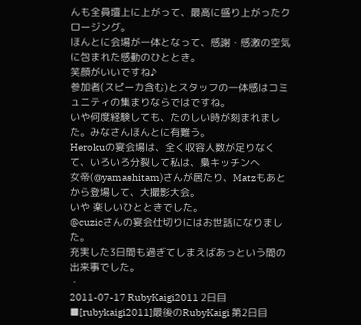んも全員壇上に上がって、最高に盛り上がったクロージング。
ほんとに会場が一体となって、感謝・感激の空気に包まれた感動のひととき。
笑顔がいいですね♪
参加者(スピーカ含む)とスタッフの一体感はコミュニティの集まりならではですね。
いや何度経験しても、たのしい時が刻まれました。みなさんほんとに有難う。
Herokuの宴会場は、全く収容人数が足りなくて、いろいろ分裂して私は、梟キッチンへ
女帝(@yamashitam)さんが居たり、Matzもあとから登場して、大撮影大会。
いや 楽しいひとときでした。
@cuzicさんの宴会仕切りにはお世話になりました。
充実した3日間も過ぎてしまえばあっという間の出来事でした。
・
2011-07-17 RubyKaigi2011 2日目
■[rubykaigi2011]最後のRubyKaigi 第2日目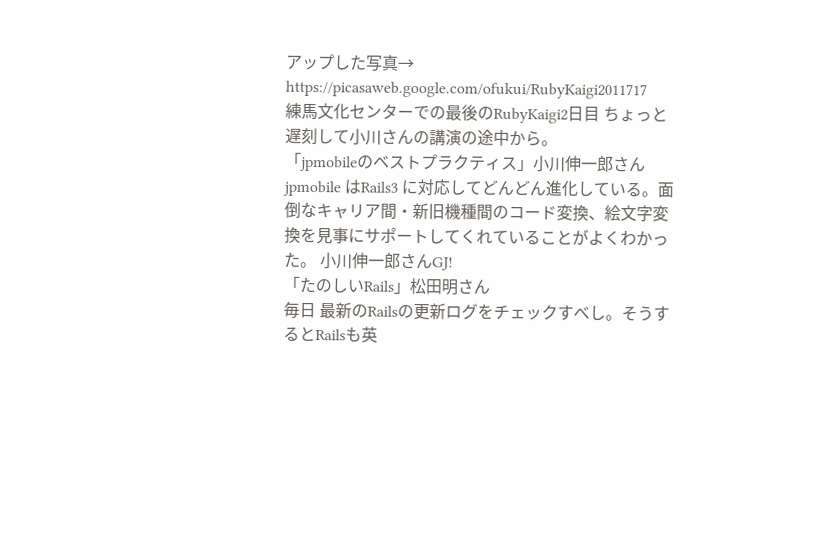アップした写真→ https://picasaweb.google.com/ofukui/RubyKaigi2011717
練馬文化センターでの最後のRubyKaigi2日目 ちょっと遅刻して小川さんの講演の途中から。
「jpmobileのベストプラクティス」小川伸一郎さん
jpmobile はRails3 に対応してどんどん進化している。面倒なキャリア間・新旧機種間のコード変換、絵文字変換を見事にサポートしてくれていることがよくわかった。 小川伸一郎さんGJ!
「たのしいRails」松田明さん
毎日 最新のRailsの更新ログをチェックすべし。そうするとRailsも英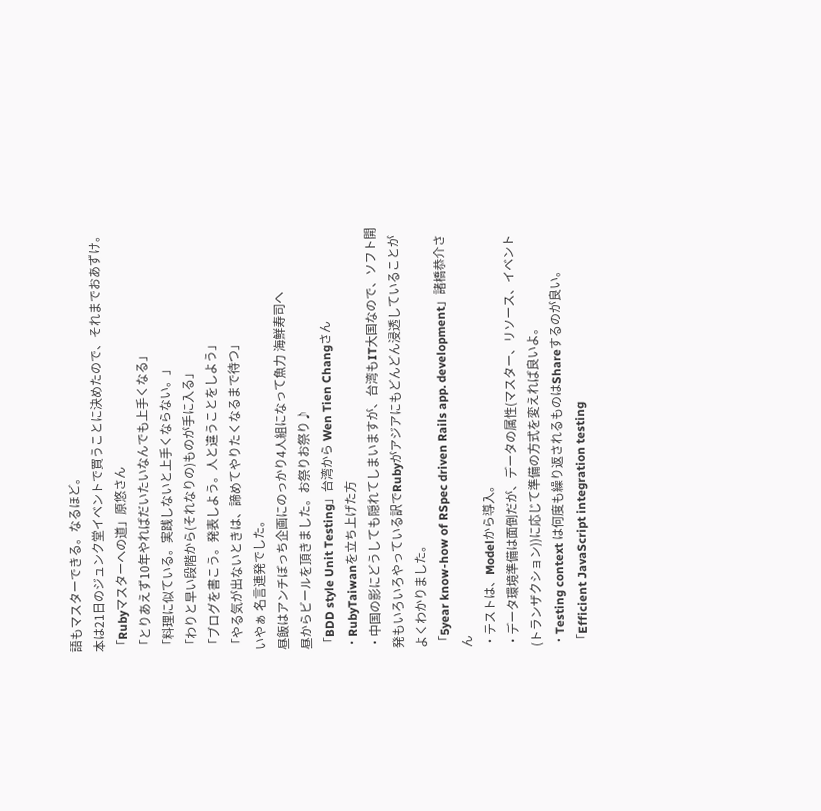語もマスターできる。なるほど。
本は21日のジュンク堂イベントで買うことに決めたので、それまでおあずけ。
「Rubyマスターへの道」原悠さん
「とりあえず10年やればだいたいなんでも上手くなる」
「料理に似ている。実践しないと上手くならない。」
「わりと早い段階から(それなりの)ものが手に入る」
「ブログを書こう。発表しよう。人と違うことをしよう」
「やる気が出ないときは、諦めてやりたくなるまで待つ」
いやぁ 名言連発でした。
昼飯はアンチぼっち企画にのっかり4人組になって魚力 海鮮寿司へ
昼からビールを頂きました。お祭りお祭り♪
「BDD style Unit Testing」台湾から Wen Tien Changさん
・RubyTaiwanを立ち上げた方
・中国の影にどうしても隠れてしまいますが、台湾もIT大国なので、ソフト開発もいろいろやっている訳でRubyがアジアにもどんどん浸透していることがよくわかりました。
「5year know-how of RSpec driven Rails app. development」諸橋恭介さん
・テストは、Modelから導入。
・データ環境準備は面倒だが、データの属性(マスター、リソース、イベント(トランザクション))に応じて準備の方式を変えれば良いよ。
・Testing context は何度も繰り返されるものはShareするのが良い。
「Efficient JavaScript integration testing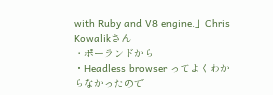with Ruby and V8 engine.」Chris Kowalikさん
・ポーランドから
・Headless browser ってよくわからなかったので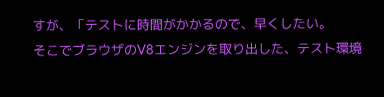すが、「テストに時間がかかるので、早くしたい。
そこでブラウザのV8エンジンを取り出した、テスト環境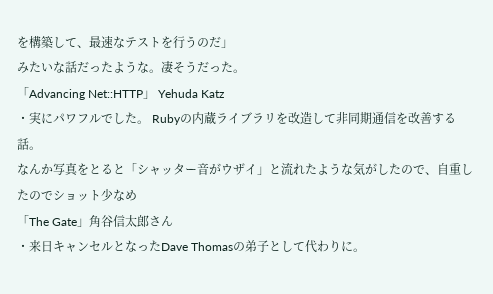を構築して、最速なテストを行うのだ」
みたいな話だったような。凄そうだった。
「Advancing Net::HTTP」 Yehuda Katz
・実にパワフルでした。 Rubyの内蔵ライブラリを改造して非同期通信を改善する話。
なんか写真をとると「シャッター音がウザイ」と流れたような気がしたので、自重したのでショット少なめ
「The Gate」角谷信太郎さん
・来日キャンセルとなったDave Thomasの弟子として代わりに。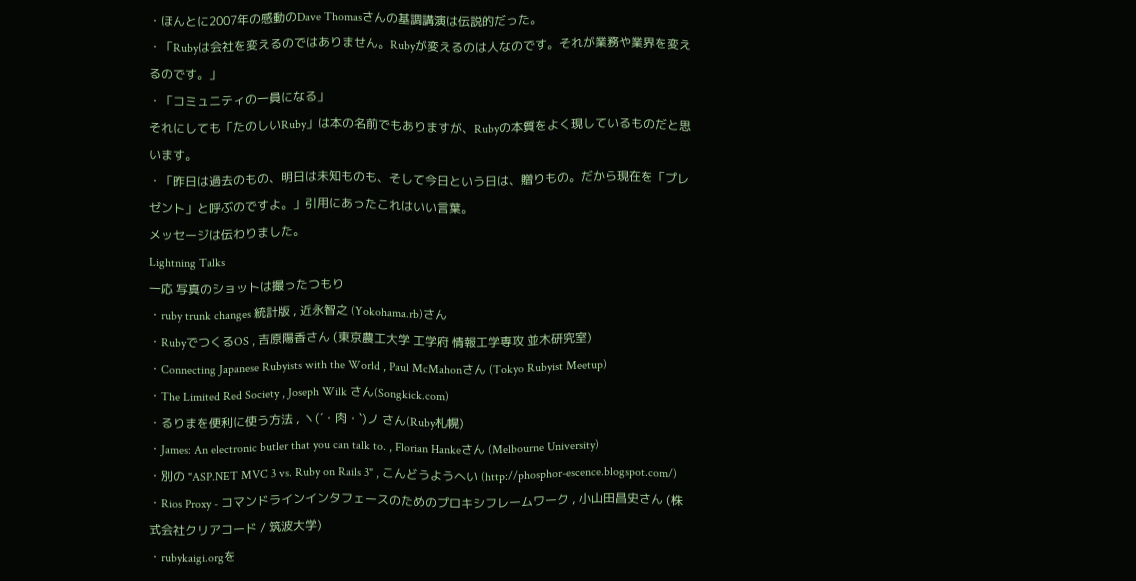・ほんとに2007年の感動のDave Thomasさんの基調講演は伝説的だった。
・「Rubyは会社を変えるのではありません。Rubyが変えるのは人なのです。それが業務や業界を変えるのです。」
・「コミュニティの一員になる」
それにしても「たのしいRuby」は本の名前でもありますが、Rubyの本質をよく現しているものだと思います。
・「昨日は過去のもの、明日は未知ものも、そして今日という日は、贈りもの。だから現在を「プレゼント」と呼ぶのですよ。」引用にあったこれはいい言葉。
メッセージは伝わりました。
Lightning Talks
一応 写真のショットは撮ったつもり
・ruby trunk changes 統計版 , 近永智之 (Yokohama.rb)さん
・RubyでつくるOS , 吉原陽香さん (東京農工大学 工学府 情報工学専攻 並木研究室)
・Connecting Japanese Rubyists with the World , Paul McMahonさん (Tokyo Rubyist Meetup)
・The Limited Red Society , Joseph Wilk さん(Songkick.com)
・るりまを便利に使う方法 , ヽ(´・肉・`)ノ さん(Ruby札幌)
・James: An electronic butler that you can talk to. , Florian Hankeさん (Melbourne University)
・別の "ASP.NET MVC 3 vs. Ruby on Rails 3" , こんどうようへい (http://phosphor-escence.blogspot.com/)
・Rios Proxy - コマンドラインインタフェースのためのプロキシフレームワーク , 小山田昌史さん (株式会社クリアコード / 筑波大学)
・rubykaigi.orgを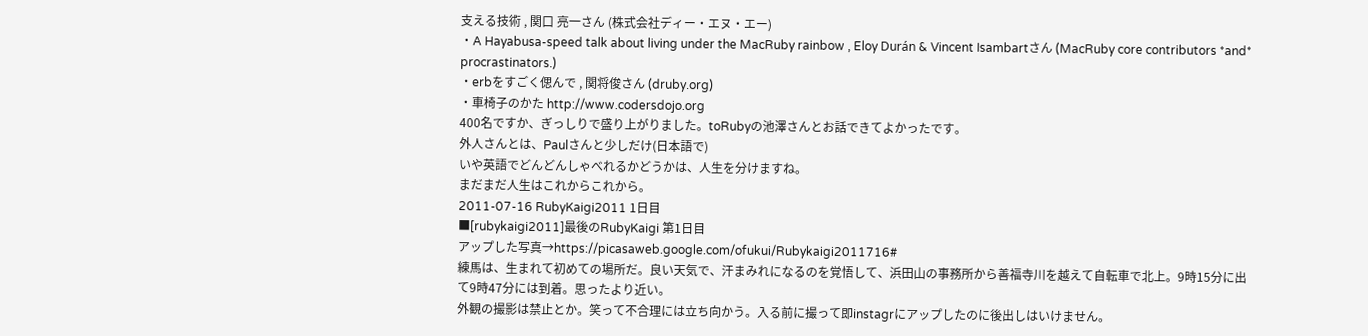支える技術 , 関口 亮一さん (株式会社ディー・エヌ・エー)
・A Hayabusa-speed talk about living under the MacRuby rainbow , Eloy Durán & Vincent Isambartさん (MacRuby core contributors *and* procrastinators.)
・erbをすごく偲んで , 関将俊さん (druby.org)
・車椅子のかた http://www.codersdojo.org
400名ですか、ぎっしりで盛り上がりました。toRubyの池澤さんとお話できてよかったです。
外人さんとは、Paulさんと少しだけ(日本語で)
いや英語でどんどんしゃべれるかどうかは、人生を分けますね。
まだまだ人生はこれからこれから。
2011-07-16 RubyKaigi2011 1日目
■[rubykaigi2011]最後のRubyKaigi 第1日目
アップした写真→https://picasaweb.google.com/ofukui/Rubykaigi2011716#
練馬は、生まれて初めての場所だ。良い天気で、汗まみれになるのを覚悟して、浜田山の事務所から善福寺川を越えて自転車で北上。9時15分に出て9時47分には到着。思ったより近い。
外観の撮影は禁止とか。笑って不合理には立ち向かう。入る前に撮って即instagrにアップしたのに後出しはいけません。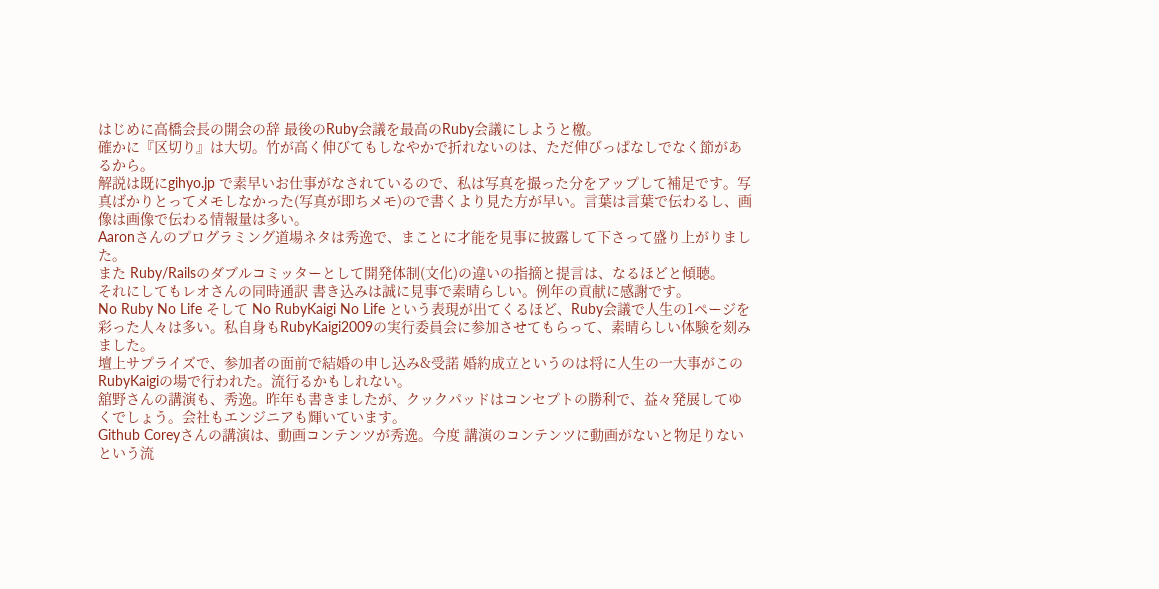はじめに高橋会長の開会の辞 最後のRuby会議を最高のRuby会議にしようと檄。
確かに『区切り』は大切。竹が高く伸びてもしなやかで折れないのは、ただ伸びっぱなしでなく節があるから。
解説は既にgihyo.jp で素早いお仕事がなされているので、私は写真を撮った分をアップして補足です。写真ばかりとってメモしなかった(写真が即ちメモ)ので書くより見た方が早い。言葉は言葉で伝わるし、画像は画像で伝わる情報量は多い。
Aaronさんのプログラミング道場ネタは秀逸で、まことに才能を見事に披露して下さって盛り上がりました。
また Ruby/Railsのダブルコミッターとして開発体制(文化)の違いの指摘と提言は、なるほどと傾聴。
それにしてもレオさんの同時通訳 書き込みは誠に見事で素晴らしい。例年の貢献に感謝です。
No Ruby No Life そして No RubyKaigi No Life という表現が出てくるほど、Ruby会議で人生の1ページを彩った人々は多い。私自身もRubyKaigi2009の実行委員会に参加させてもらって、素晴らしい体験を刻みました。
壇上サプライズで、参加者の面前で結婚の申し込み&受諾 婚約成立というのは将に人生の一大事がこのRubyKaigiの場で行われた。流行るかもしれない。
舘野さんの講演も、秀逸。昨年も書きましたが、クックパッドはコンセプトの勝利で、益々発展してゆくでしょう。会社もエンジニアも輝いています。
Github Coreyさんの講演は、動画コンテンツが秀逸。今度 講演のコンテンツに動画がないと物足りないという流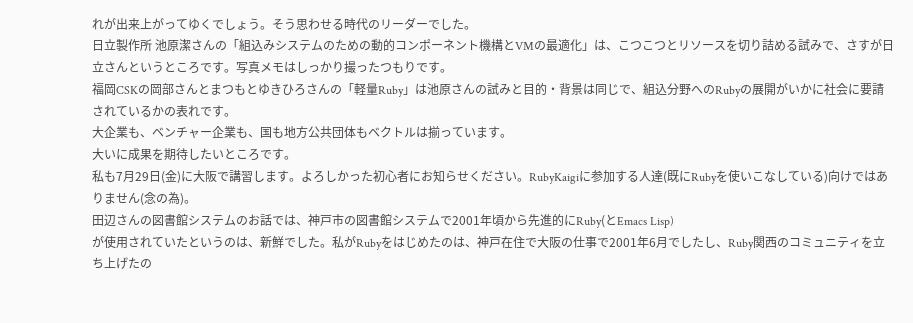れが出来上がってゆくでしょう。そう思わせる時代のリーダーでした。
日立製作所 池原潔さんの「組込みシステムのための動的コンポーネント機構とVMの最適化」は、こつこつとリソースを切り詰める試みで、さすが日立さんというところです。写真メモはしっかり撮ったつもりです。
福岡CSKの岡部さんとまつもとゆきひろさんの「軽量Ruby」は池原さんの試みと目的・背景は同じで、組込分野へのRubyの展開がいかに社会に要請されているかの表れです。
大企業も、ベンチャー企業も、国も地方公共団体もベクトルは揃っています。
大いに成果を期待したいところです。
私も7月29日(金)に大阪で講習します。よろしかった初心者にお知らせください。RubyKaigiに参加する人達(既にRubyを使いこなしている)向けではありません(念の為)。
田辺さんの図書館システムのお話では、神戸市の図書館システムで2001年頃から先進的にRuby(とEmacs Lisp)
が使用されていたというのは、新鮮でした。私がRubyをはじめたのは、神戸在住で大阪の仕事で2001年6月でしたし、Ruby関西のコミュニティを立ち上げたの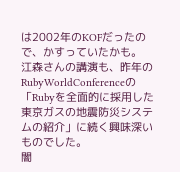は2002年のKOFだったので、かすっていたかも。
江森さんの講演も、昨年のRubyWorldConferenceの
「Rubyを全面的に採用した東京ガスの地震防災システムの紹介」に続く興味深いものでした。
闇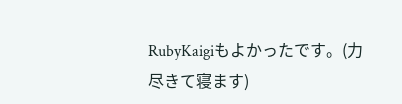RubyKaigiもよかったです。(力尽きて寝ます)